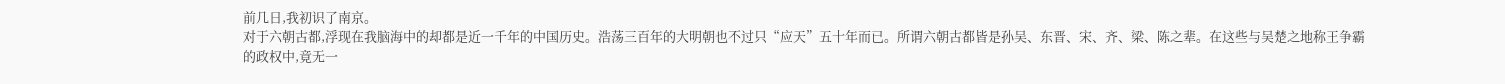前几日,我初识了南京。
对于六朝古都,浮现在我脑海中的却都是近一千年的中国历史。浩荡三百年的大明朝也不过只“应天”五十年而已。所谓六朝古都皆是孙吴、东晋、宋、齐、梁、陈之辈。在这些与吴楚之地称王争霸的政权中,竟无一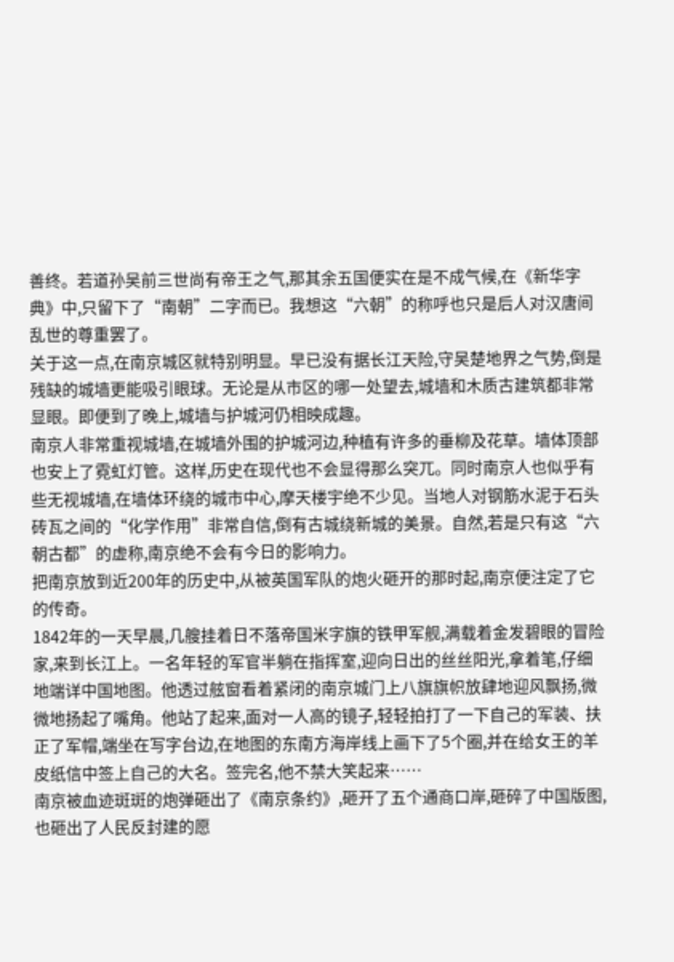善终。若道孙吴前三世尚有帝王之气,那其余五国便实在是不成气候,在《新华字典》中,只留下了“南朝”二字而已。我想这“六朝”的称呼也只是后人对汉唐间乱世的尊重罢了。
关于这一点,在南京城区就特别明显。早已没有据长江天险,守吴楚地界之气势,倒是残缺的城墙更能吸引眼球。无论是从市区的哪一处望去,城墙和木质古建筑都非常显眼。即便到了晚上,城墙与护城河仍相映成趣。
南京人非常重视城墙,在城墙外围的护城河边,种植有许多的垂柳及花草。墙体顶部也安上了霓虹灯管。这样,历史在现代也不会显得那么突兀。同时南京人也似乎有些无视城墙,在墙体环绕的城市中心,摩天楼宇绝不少见。当地人对钢筋水泥于石头砖瓦之间的“化学作用”非常自信,倒有古城绕新城的美景。自然,若是只有这“六朝古都”的虚称,南京绝不会有今日的影响力。
把南京放到近200年的历史中,从被英国军队的炮火砸开的那时起,南京便注定了它的传奇。
1842年的一天早晨,几艘挂着日不落帝国米字旗的铁甲军舰,满载着金发碧眼的冒险家,来到长江上。一名年轻的军官半躺在指挥室,迎向日出的丝丝阳光,拿着笔,仔细地端详中国地图。他透过舷窗看着紧闭的南京城门上八旗旗帜放肆地迎风飘扬,微微地扬起了嘴角。他站了起来,面对一人高的镜子,轻轻拍打了一下自己的军装、扶正了军帽,端坐在写字台边,在地图的东南方海岸线上画下了5个圈,并在给女王的羊皮纸信中签上自己的大名。签完名,他不禁大笑起来……
南京被血迹斑斑的炮弹砸出了《南京条约》,砸开了五个通商口岸,砸碎了中国版图,也砸出了人民反封建的愿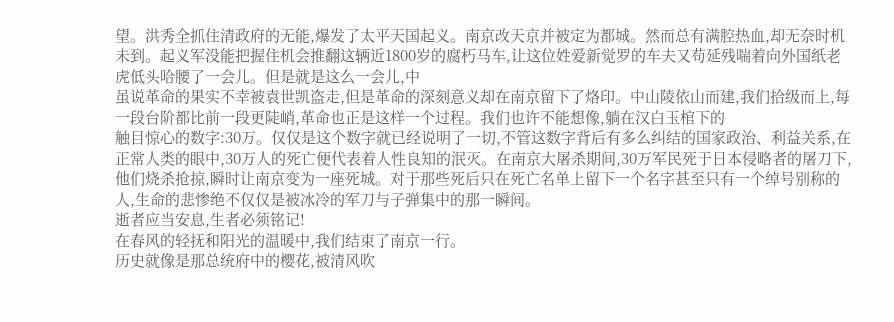望。洪秀全抓住清政府的无能,爆发了太平天国起义。南京改天京并被定为都城。然而总有满腔热血,却无奈时机未到。起义军没能把握住机会推翻这辆近1800岁的腐朽马车,让这位姓爱新觉罗的车夫又苟延残喘着向外国纸老虎低头哈腰了一会儿。但是就是这么一会儿,中
虽说革命的果实不幸被袁世凯盗走,但是革命的深刻意义却在南京留下了烙印。中山陵依山而建,我们拾级而上,每一段台阶都比前一段更陡峭,革命也正是这样一个过程。我们也许不能想像,躺在汉白玉棺下的
触目惊心的数字:30万。仅仅是这个数字就已经说明了一切,不管这数字背后有多么纠结的国家政治、利益关系,在正常人类的眼中,30万人的死亡便代表着人性良知的泯灭。在南京大屠杀期间,30万军民死于日本侵略者的屠刀下,他们烧杀抢掠,瞬时让南京变为一座死城。对于那些死后只在死亡名单上留下一个名字甚至只有一个绰号别称的人,生命的悲惨绝不仅仅是被冰冷的军刀与子弹集中的那一瞬间。
逝者应当安息,生者必须铭记!
在春风的轻抚和阳光的温暖中,我们结束了南京一行。
历史就像是那总统府中的樱花,被清风吹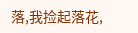落,我捡起落花,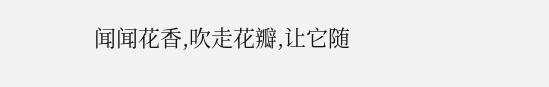闻闻花香,吹走花瓣,让它随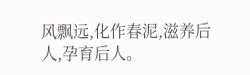风飘远,化作春泥,滋养后人,孕育后人。